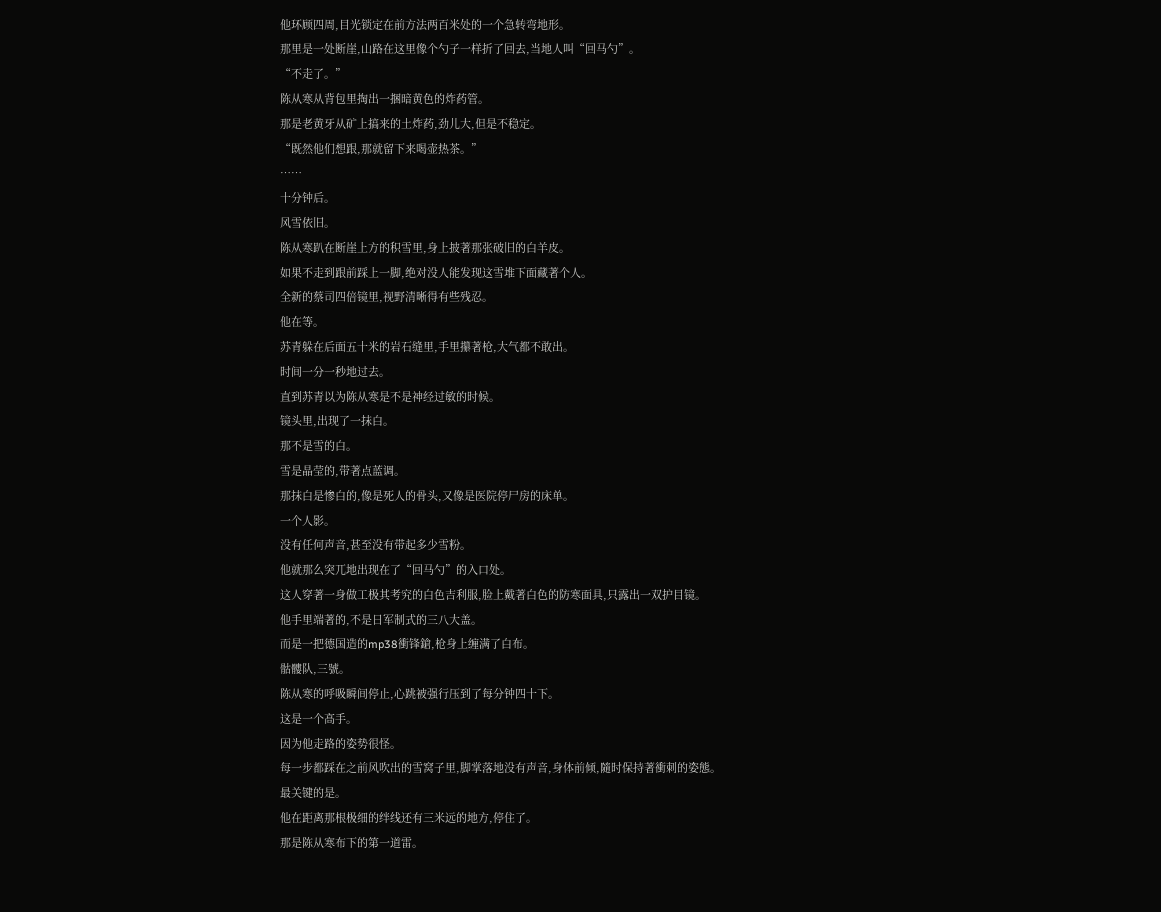他环顾四周,目光锁定在前方法两百米处的一个急转弯地形。
那里是一处断崖,山路在这里像个勺子一样折了回去,当地人叫“回马勺”。
“不走了。”
陈从寒从背包里掏出一捆暗黄色的炸药管。
那是老黄牙从矿上搞来的土炸药,劲儿大,但是不稳定。
“既然他们想跟,那就留下来喝壶热茶。”
……
十分钟后。
风雪依旧。
陈从寒趴在断崖上方的积雪里,身上披著那张破旧的白羊皮。
如果不走到跟前踩上一脚,绝对没人能发现这雪堆下面藏著个人。
全新的蔡司四倍镜里,视野清晰得有些残忍。
他在等。
苏青躲在后面五十米的岩石缝里,手里攥著枪,大气都不敢出。
时间一分一秒地过去。
直到苏青以为陈从寒是不是神经过敏的时候。
镜头里,出现了一抹白。
那不是雪的白。
雪是晶莹的,带著点蓝调。
那抹白是惨白的,像是死人的骨头,又像是医院停尸房的床单。
一个人影。
没有任何声音,甚至没有带起多少雪粉。
他就那么突兀地出现在了“回马勺”的入口处。
这人穿著一身做工极其考究的白色吉利服,脸上戴著白色的防寒面具,只露出一双护目镜。
他手里端著的,不是日军制式的三八大盖。
而是一把德国造的mp38衝锋鎗,枪身上缠满了白布。
骷髏队,三號。
陈从寒的呼吸瞬间停止,心跳被强行压到了每分钟四十下。
这是一个高手。
因为他走路的姿势很怪。
每一步都踩在之前风吹出的雪窝子里,脚掌落地没有声音,身体前倾,隨时保持著衝刺的姿態。
最关键的是。
他在距离那根极细的绊线还有三米远的地方,停住了。
那是陈从寒布下的第一道雷。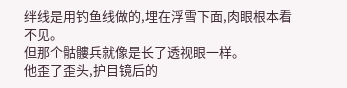绊线是用钓鱼线做的,埋在浮雪下面,肉眼根本看不见。
但那个骷髏兵就像是长了透视眼一样。
他歪了歪头,护目镜后的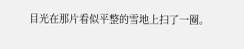目光在那片看似平整的雪地上扫了一圈。